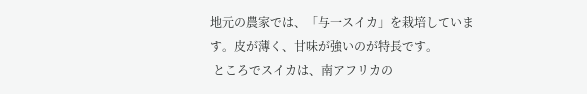地元の農家では、「与一スイカ」を栽培しています。皮が薄く、甘味が強いのが特長です。
 ところでスイカは、南アフリカの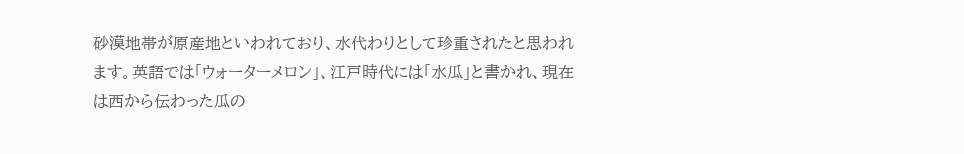砂漠地帯が原産地といわれており、水代わりとして珍重されたと思われます。英語では「ウォーターメロン」、江戸時代には「水瓜」と書かれ、現在は西から伝わった瓜の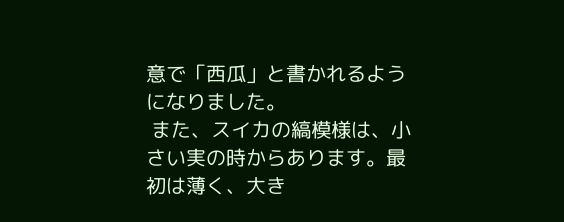意で「西瓜」と書かれるようになりました。
 また、スイカの縞模様は、小さい実の時からあります。最初は薄く、大き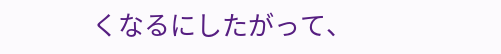くなるにしたがって、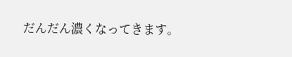だんだん濃くなってきます。